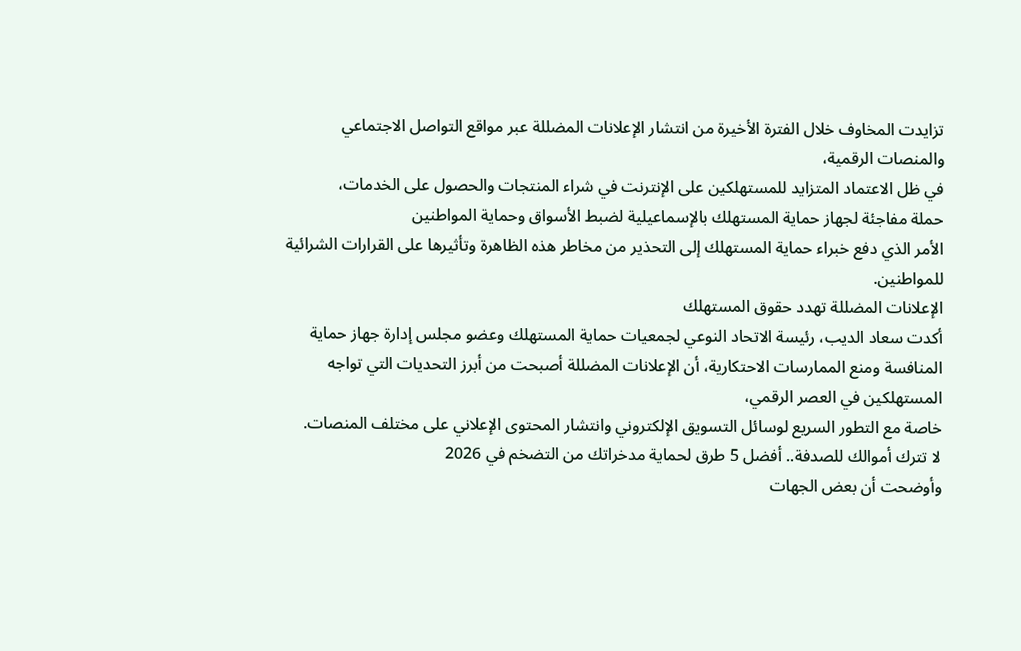تزايدت المخاوف خلال الفترة الأخيرة من انتشار الإعلانات المضللة عبر مواقع التواصل الاجتماعي والمنصات الرقمية،
في ظل الاعتماد المتزايد للمستهلكين على الإنترنت في شراء المنتجات والحصول على الخدمات،
حملة مفاجئة لجهاز حماية المستهلك بالإسماعيلية لضبط الأسواق وحماية المواطنين
الأمر الذي دفع خبراء حماية المستهلك إلى التحذير من مخاطر هذه الظاهرة وتأثيرها على القرارات الشرائية للمواطنين.
الإعلانات المضللة تهدد حقوق المستهلك
أكدت سعاد الديب، رئيسة الاتحاد النوعي لجمعيات حماية المستهلك وعضو مجلس إدارة جهاز حماية المنافسة ومنع الممارسات الاحتكارية، أن الإعلانات المضللة أصبحت من أبرز التحديات التي تواجه المستهلكين في العصر الرقمي،
خاصة مع التطور السريع لوسائل التسويق الإلكتروني وانتشار المحتوى الإعلاني على مختلف المنصات.
لا تترك أموالك للصدفة.. أفضل 5 طرق لحماية مدخراتك من التضخم في 2026
وأوضحت أن بعض الجهات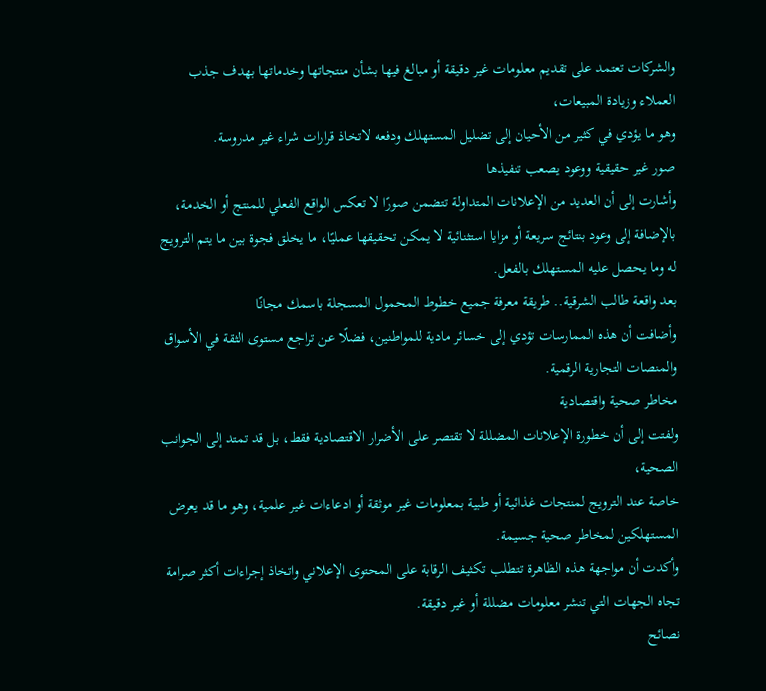والشركات تعتمد على تقديم معلومات غير دقيقة أو مبالغ فيها بشأن منتجاتها وخدماتها بهدف جذب العملاء وزيادة المبيعات،
وهو ما يؤدي في كثير من الأحيان إلى تضليل المستهلك ودفعه لاتخاذ قرارات شراء غير مدروسة.
صور غير حقيقية ووعود يصعب تنفيذها
وأشارت إلى أن العديد من الإعلانات المتداولة تتضمن صورًا لا تعكس الواقع الفعلي للمنتج أو الخدمة،
بالإضافة إلى وعود بنتائج سريعة أو مزايا استثنائية لا يمكن تحقيقها عمليًا، ما يخلق فجوة بين ما يتم الترويج له وما يحصل عليه المستهلك بالفعل.
بعد واقعة طالب الشرقية.. طريقة معرفة جميع خطوط المحمول المسجلة باسمك مجانًا
وأضافت أن هذه الممارسات تؤدي إلى خسائر مادية للمواطنين، فضلًا عن تراجع مستوى الثقة في الأسواق والمنصات التجارية الرقمية.
مخاطر صحية واقتصادية
ولفتت إلى أن خطورة الإعلانات المضللة لا تقتصر على الأضرار الاقتصادية فقط، بل قد تمتد إلى الجوانب الصحية،
خاصة عند الترويج لمنتجات غذائية أو طبية بمعلومات غير موثقة أو ادعاءات غير علمية، وهو ما قد يعرض المستهلكين لمخاطر صحية جسيمة.
وأكدت أن مواجهة هذه الظاهرة تتطلب تكثيف الرقابة على المحتوى الإعلاني واتخاذ إجراءات أكثر صرامة تجاه الجهات التي تنشر معلومات مضللة أو غير دقيقة.
نصائح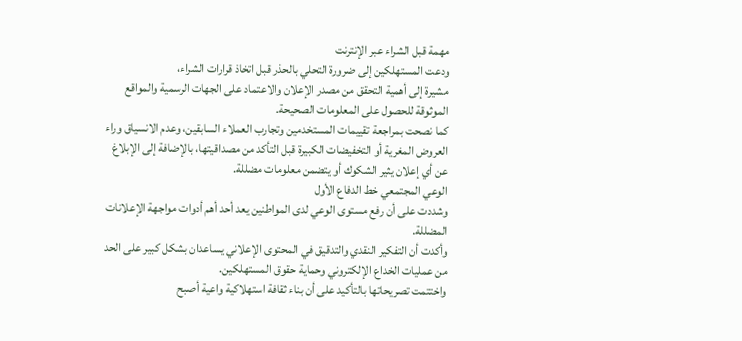مهمة قبل الشراء عبر الإنترنت
ودعت المستهلكين إلى ضرورة التحلي بالحذر قبل اتخاذ قرارات الشراء،
مشيرة إلى أهمية التحقق من مصدر الإعلان والاعتماد على الجهات الرسمية والمواقع الموثوقة للحصول على المعلومات الصحيحة.
كما نصحت بمراجعة تقييمات المستخدمين وتجارب العملاء السابقين، وعدم الانسياق وراء العروض المغرية أو التخفيضات الكبيرة قبل التأكد من مصداقيتها، بالإضافة إلى الإبلاغ عن أي إعلان يثير الشكوك أو يتضمن معلومات مضللة.
الوعي المجتمعي خط الدفاع الأول
وشددت على أن رفع مستوى الوعي لدى المواطنين يعد أحد أهم أدوات مواجهة الإعلانات المضللة.
وأكدت أن التفكير النقدي والتدقيق في المحتوى الإعلاني يساعدان بشكل كبير على الحد من عمليات الخداع الإلكتروني وحماية حقوق المستهلكين.
واختتمت تصريحاتها بالتأكيد على أن بناء ثقافة استهلاكية واعية أصبح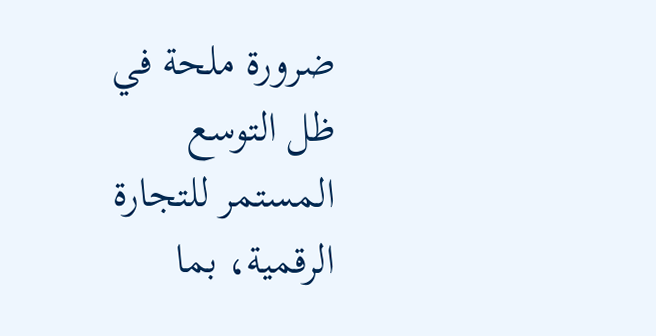ضرورة ملحة في ظل التوسع المستمر للتجارة الرقمية، بما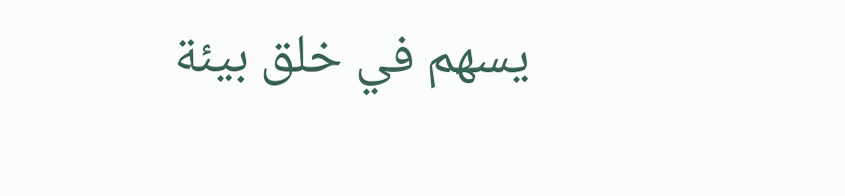يسهم في خلق بيئة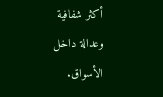أكثر شفافية وعدالة داخل الأسواق.